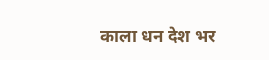काला धन देश भर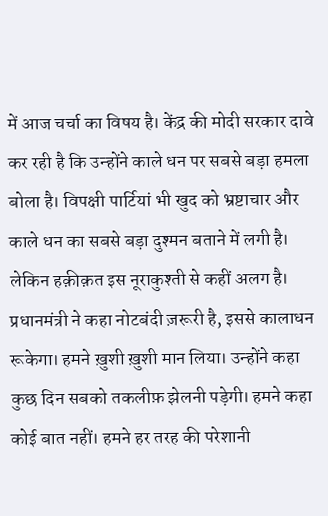में आज चर्चा का विषय है। केंद्र की मोदी सरकार दावे कर रही है कि उन्होंने काले धन पर सबसे बड़ा हमला बोला है। विपक्षी पार्टियां भी खुद को भ्रष्टाचार और काले धन का सबसे बड़ा दुश्मन बताने में लगी है। लेकिन हक़ीक़त इस नूराकुश्ती से कहीं अलग है।
प्रधानमंत्री ने कहा नोटबंदी ज़रूरी है, इससे कालाधन रूकेगा। हमने ख़ुशी ख़ुशी मान लिया। उन्होंने कहा कुछ दिन सबको तकलीफ़ झेलनी पड़ेगी। हमने कहा कोई बात नहीं। हमने हर तरह की परेशानी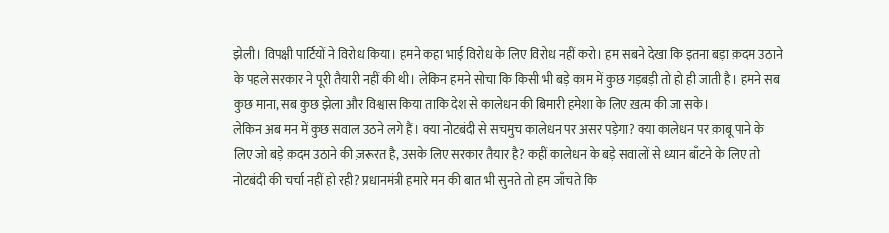झेली। विपक्षी पार्टियों ने विरोध किया। हमने कहा भाई विरोध के लिए विरोध नहीं करो। हम सबने देखा कि इतना बड़ा क़दम उठाने के पहले सरकार ने पूरी तैयारी नहीं की थी। लेकिन हमने सोचा कि किसी भी बड़े काम में कुछ गड़बड़ी तो हो ही जाती है। हमने सब कुछ माना, सब कुछ झेला और विश्वास किया ताकि देश से कालेधन की बिमारी हमेशा के लिए ख़त्म की जा सके।
लेकिन अब मन में कुछ सवाल उठने लगे हैं। क्या नोटबंदी से सचमुच कालेधन पर असर पड़ेगा? क्या कालेधन पर क़ाबू पाने के लिए जो बड़े क़दम उठाने की ज़रूरत है, उसके लिए सरकार तैयार है? कहीं कालेधन के बड़े सवालों से ध्यान बाँटने के लिए तो नोटबंदी की चर्चा नहीं हो रही? प्रधानमंत्री हमारे मन की बात भी सुनते तो हम जाँचते कि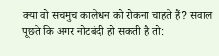क्या वो सचमुच कालेधन को रोकना चाहते हैं? सवाल पूछते कि अगर नोटबंदी हो सकती है तो: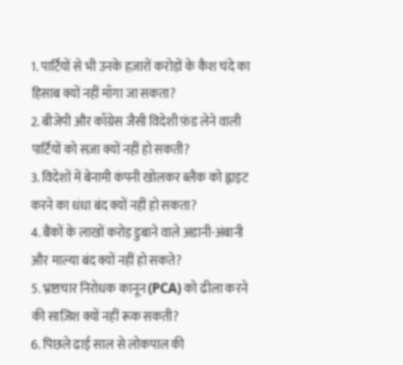1. पार्टियों से भी उनके हज़ारों करोड़ों के कैश चंदे का हिसाब क्यों नहीं माँगा जा सकता?
2. बीजेपी और काँग्रेस जैसी विदेशी फ़ंड लेने वाली पार्टियों को सज़ा क्यों नहीं हो सकती?
3. विदेशों में बेनामी कंपनी खोलकर ब्लैक को ह्वाइट करने का धंधा बंद क्यों नहीं हो सकता?
4. बैंकों के लाखों करोड़ डुबाने वाले अडानी-अंबानी और माल्या बंद क्यों नहीं हो सकते?
5. भ्रष्टाचार निरोधक कानून (PCA) को ढीला करने की साज़िश क्यों नहीं रूक सकती?
6. पिछले ढाई साल से लोकपाल की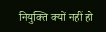नियुक्ति क्यों नहीं हो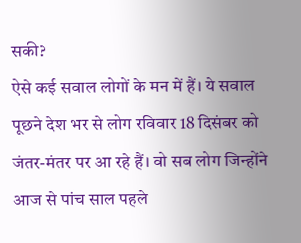सकी?
ऐसे कई सवाल लोगों के मन में हैं। ये सवाल पूछने देश भर से लोग रविवार 18 दिसंबर को जंतर-मंतर पर आ रहे हैं। वो सब लोग जिन्होंने आज से पांच साल पहले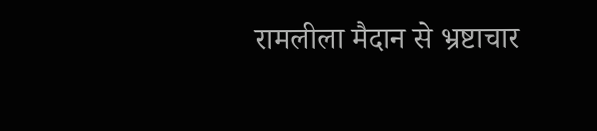रामलीला मैदान से भ्रष्टाचार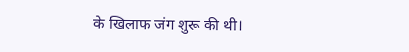के खिलाफ जंग शुरू की थी।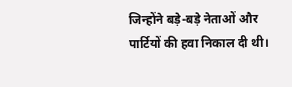जिन्होंने बड़े-बड़े नेताओं और पार्टियों की हवा निकाल दी थी।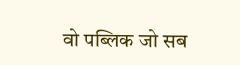वो पब्लिक जो सब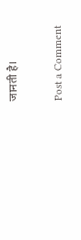जानती है।

Post a Comment